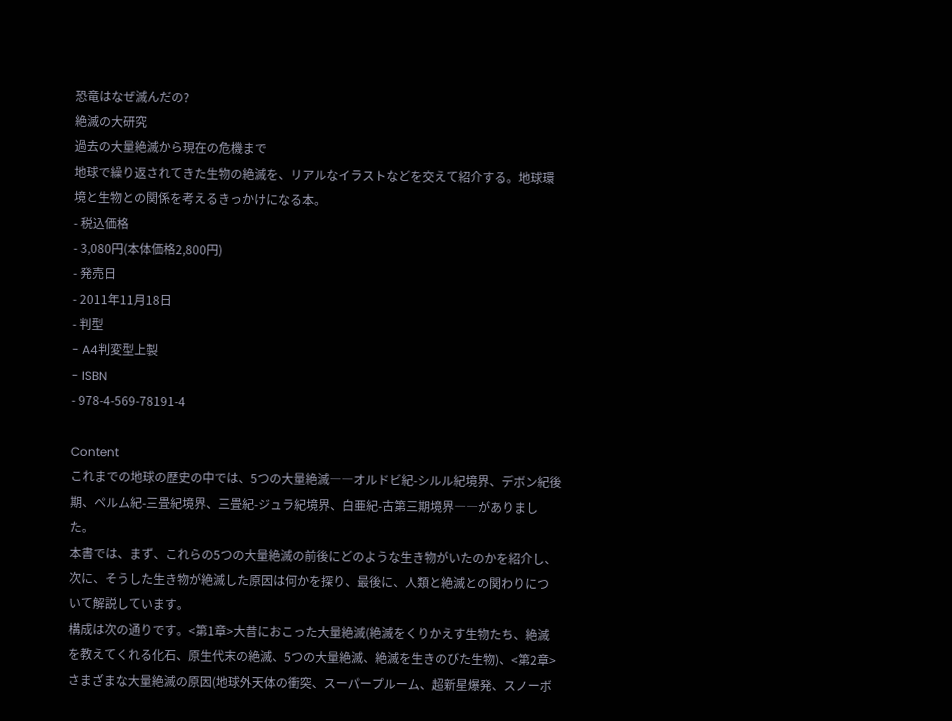恐竜はなぜ滅んだの?
絶滅の大研究
過去の大量絶滅から現在の危機まで
地球で繰り返されてきた生物の絶滅を、リアルなイラストなどを交えて紹介する。地球環境と生物との関係を考えるきっかけになる本。
- 税込価格
- 3,080円(本体価格2,800円)
- 発売日
- 2011年11月18日
- 判型
- A4判変型上製
- ISBN
- 978-4-569-78191-4

Content
これまでの地球の歴史の中では、5つの大量絶滅――オルドビ紀-シルル紀境界、デボン紀後期、ペルム紀-三畳紀境界、三畳紀-ジュラ紀境界、白亜紀-古第三期境界――がありました。
本書では、まず、これらの5つの大量絶滅の前後にどのような生き物がいたのかを紹介し、次に、そうした生き物が絶滅した原因は何かを探り、最後に、人類と絶滅との関わりについて解説しています。
構成は次の通りです。<第1章>大昔におこった大量絶滅(絶滅をくりかえす生物たち、絶滅を教えてくれる化石、原生代末の絶滅、5つの大量絶滅、絶滅を生きのびた生物)、<第2章>さまざまな大量絶滅の原因(地球外天体の衝突、スーパープルーム、超新星爆発、スノーボ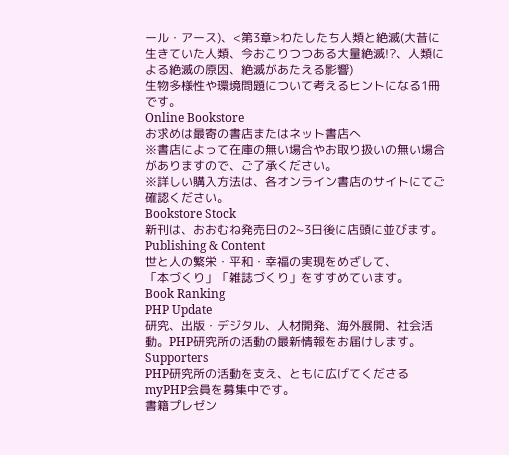ール・アース)、<第3章>わたしたち人類と絶滅(大昔に生きていた人類、今おこりつつある大量絶滅!?、人類による絶滅の原因、絶滅があたえる影響)
生物多様性や環境問題について考えるヒントになる1冊です。
Online Bookstore
お求めは最寄の書店またはネット書店へ
※書店によって在庫の無い場合やお取り扱いの無い場合がありますので、ご了承ください。
※詳しい購入方法は、各オンライン書店のサイトにてご確認ください。
Bookstore Stock
新刊は、おおむね発売日の2~3日後に店頭に並びます。
Publishing & Content
世と人の繁栄・平和・幸福の実現をめざして、
「本づくり」「雑誌づくり」をすすめています。
Book Ranking
PHP Update
研究、出版・デジタル、人材開発、海外展開、社会活動。PHP研究所の活動の最新情報をお届けします。
Supporters
PHP研究所の活動を支え、ともに広げてくださるmyPHP会員を募集中です。
書籍プレゼン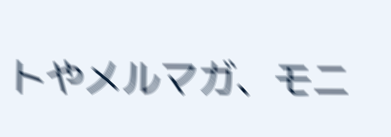トやメルマガ、モニ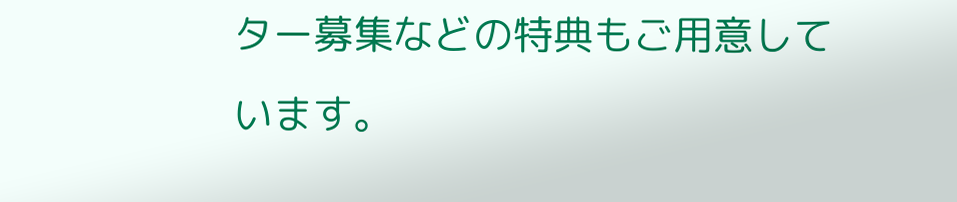ター募集などの特典もご用意しています。